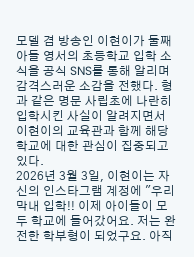모델 겸 방송인 이현이가 둘째 아들 영서의 초등학교 입학 소식을 공식 SNS를 통해 알리며 감격스러운 소감을 전했다. 형과 같은 명문 사립초에 나란히 입학시킨 사실이 알려지면서 이현이의 교육관과 함께 해당 학교에 대한 관심이 집중되고 있다.
2026년 3월 3일, 이현이는 자신의 인스타그램 계정에 "우리 막내 입학!! 이제 아이들이 모두 학교에 들어갔어요. 저는 완전한 학부형이 되었구요. 아직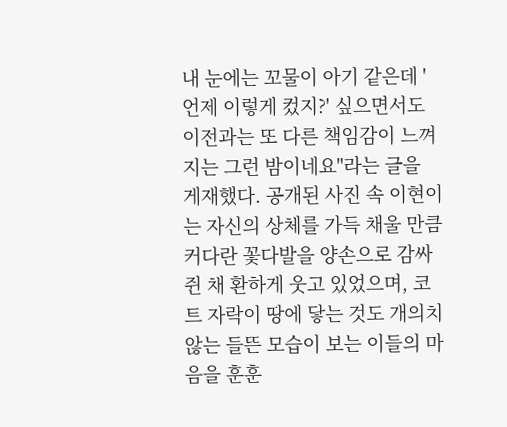내 눈에는 꼬물이 아기 같은데 '언제 이렇게 컸지?' 싶으면서도 이전과는 또 다른 책임감이 느껴지는 그런 밤이네요"라는 글을 게재했다. 공개된 사진 속 이현이는 자신의 상체를 가득 채울 만큼 커다란 꽃다발을 양손으로 감싸 쥔 채 환하게 웃고 있었으며, 코트 자락이 땅에 닿는 것도 개의치 않는 들뜬 모습이 보는 이들의 마음을 훈훈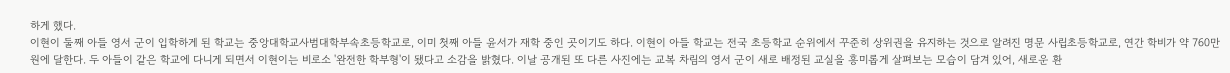하게 했다.
이현이 둘째 아들 영서 군이 입학하게 된 학교는 중앙대학교사범대학부속초등학교로, 이미 첫째 아들 윤서가 재학 중인 곳이기도 하다. 이현이 아들 학교는 전국 초등학교 순위에서 꾸준히 상위권을 유지하는 것으로 알려진 명문 사립초등학교로, 연간 학비가 약 760만 원에 달한다. 두 아들이 같은 학교에 다니게 되면서 이현이는 비로소 '완전한 학부형'이 됐다고 소감을 밝혔다. 이날 공개된 또 다른 사진에는 교복 차림의 영서 군이 새로 배정된 교실을 흥미롭게 살펴보는 모습이 담겨 있어, 새로운 환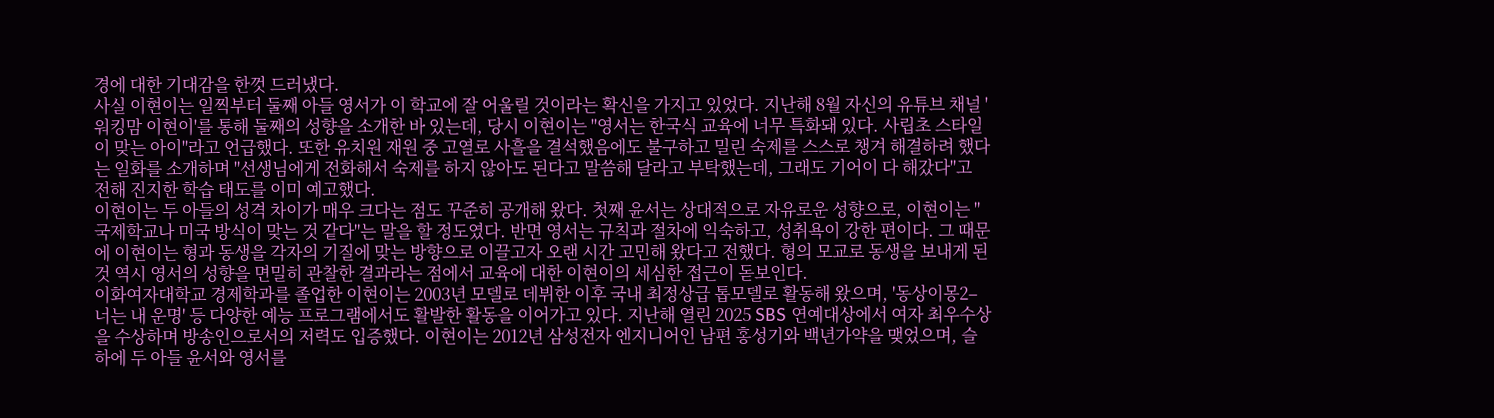경에 대한 기대감을 한껏 드러냈다.
사실 이현이는 일찍부터 둘째 아들 영서가 이 학교에 잘 어울릴 것이라는 확신을 가지고 있었다. 지난해 8월 자신의 유튜브 채널 '워킹맘 이현이'를 통해 둘째의 성향을 소개한 바 있는데, 당시 이현이는 "영서는 한국식 교육에 너무 특화돼 있다. 사립초 스타일이 맞는 아이"라고 언급했다. 또한 유치원 재원 중 고열로 사흘을 결석했음에도 불구하고 밀린 숙제를 스스로 챙겨 해결하려 했다는 일화를 소개하며 "선생님에게 전화해서 숙제를 하지 않아도 된다고 말씀해 달라고 부탁했는데, 그래도 기어이 다 해갔다"고 전해 진지한 학습 태도를 이미 예고했다.
이현이는 두 아들의 성격 차이가 매우 크다는 점도 꾸준히 공개해 왔다. 첫째 윤서는 상대적으로 자유로운 성향으로, 이현이는 "국제학교나 미국 방식이 맞는 것 같다"는 말을 할 정도였다. 반면 영서는 규칙과 절차에 익숙하고, 성취욕이 강한 편이다. 그 때문에 이현이는 형과 동생을 각자의 기질에 맞는 방향으로 이끌고자 오랜 시간 고민해 왔다고 전했다. 형의 모교로 동생을 보내게 된 것 역시 영서의 성향을 면밀히 관찰한 결과라는 점에서 교육에 대한 이현이의 세심한 접근이 돋보인다.
이화여자대학교 경제학과를 졸업한 이현이는 2003년 모델로 데뷔한 이후 국내 최정상급 톱모델로 활동해 왔으며, '동상이몽2–너는 내 운명' 등 다양한 예능 프로그램에서도 활발한 활동을 이어가고 있다. 지난해 열린 2025 SBS 연예대상에서 여자 최우수상을 수상하며 방송인으로서의 저력도 입증했다. 이현이는 2012년 삼성전자 엔지니어인 남편 홍성기와 백년가약을 맺었으며, 슬하에 두 아들 윤서와 영서를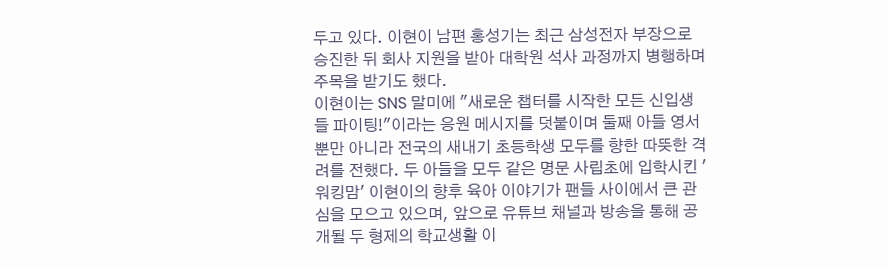두고 있다. 이현이 남편 홍성기는 최근 삼성전자 부장으로 승진한 뒤 회사 지원을 받아 대학원 석사 과정까지 병행하며 주목을 받기도 했다.
이현이는 SNS 말미에 "새로운 챕터를 시작한 모든 신입생들 파이팅!"이라는 응원 메시지를 덧붙이며 둘째 아들 영서뿐만 아니라 전국의 새내기 초등학생 모두를 향한 따뜻한 격려를 전했다. 두 아들을 모두 같은 명문 사립초에 입학시킨 '워킹맘' 이현이의 향후 육아 이야기가 팬들 사이에서 큰 관심을 모으고 있으며, 앞으로 유튜브 채널과 방송을 통해 공개될 두 형제의 학교생활 이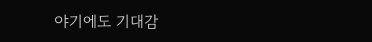야기에도 기대감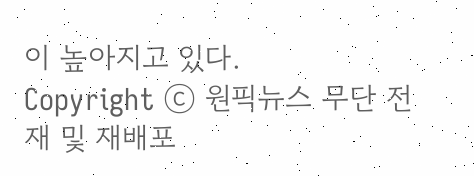이 높아지고 있다.
Copyright ⓒ 원픽뉴스 무단 전재 및 재배포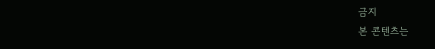금지
본 콘텐츠는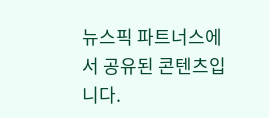뉴스픽 파트너스에서 공유된 콘텐츠입니다.